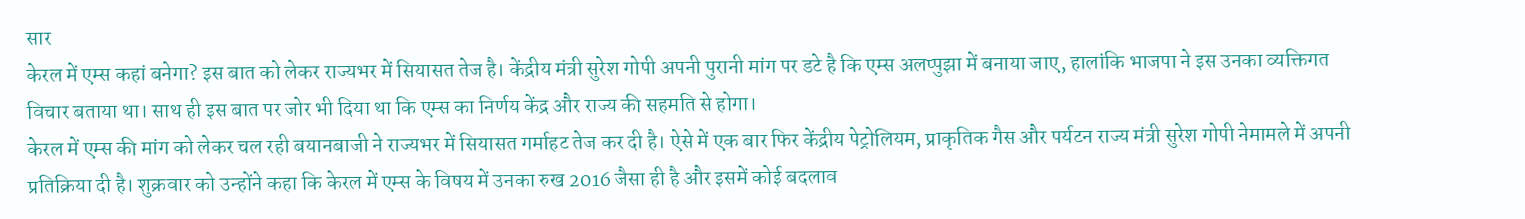सार
केरल में एम्स कहां बनेगा? इस बात को लेकर राज्यभर में सियासत तेज है। केंद्रीय मंत्री सुरेश गोपी अपनी पुरानी मांग पर डटे है कि एम्स अलप्पुझा में बनाया जाए, हालांकि भाजपा ने इस उनका व्यक्तिगत विचार बताया था। साथ ही इस बात पर जोर भी दिया था कि एम्स का निर्णय केंद्र और राज्य की सहमति से होगा।
केरल में एम्स की मांग को लेकर चल रही बयानबाजी ने राज्यभर में सियासत गर्माहट तेज कर दी है। ऐसे में एक बार फिर केंद्रीय पेट्रोलियम, प्राकृतिक गैस और पर्यटन राज्य मंत्री सुरेश गोपी नेमामले में अपनी प्रतिक्रिया दी है। शुक्रवार को उन्होंने कहा कि केरल में एम्स के विषय में उनका रुख 2016 जैसा ही है और इसमें कोई बदलाव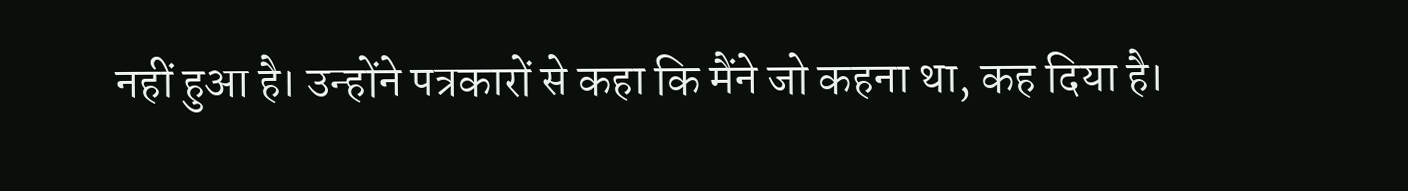नहीं हुआ है। उन्होंने पत्रकारों से कहा कि मैंने जो कहना था, कह दिया है।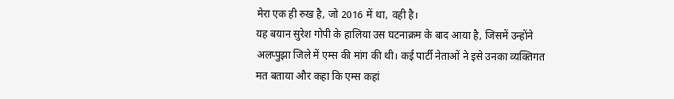मेरा एक ही रुख है, जो 2016 में था, वही है।
यह बयान सुरेश गोपी के हालिया उस घटनाक्रम के बाद आया है, जिसमें उन्होंने अलप्पुझा जिले में एम्स की मांग की थी। कई पार्टी नेताओं ने इसे उनका व्यक्तिगत मत बताया और कहा कि एम्स कहां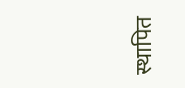स्थापित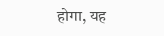होगा, यह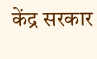केंद्र सरकार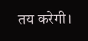तय करेगी।